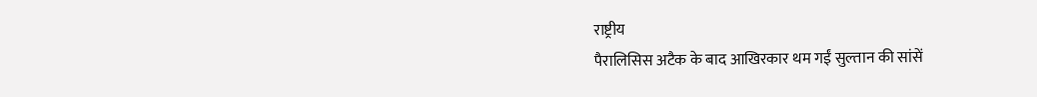राष्ट्रीय
पैरालिसिस अटैक के बाद आखिरकार थम गईं सुल्तान की सांसें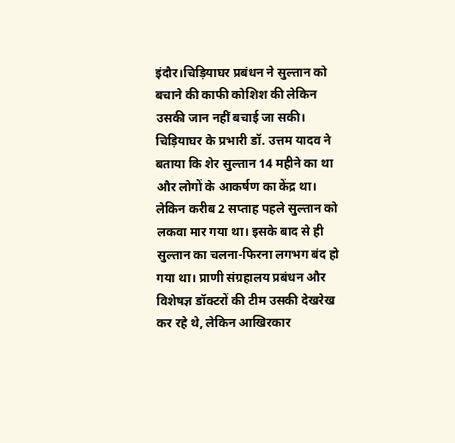इंदौर।चिड़ियाघर प्रबंधन ने सुल्तान को बचाने की काफी कोशिश की लेकिन उसकी जान नहीं बचाई जा सकी। चिड़ियाघर के प्रभारी डॉ. उत्तम यादव ने बताया कि शेर सुल्तान 14 महीने का था और लोगों के आकर्षण का केंद्र था।
लेकिन करीब 2 सप्ताह पहले सुल्तान को लकवा मार गया था। इसके बाद से ही सुल्तान का चलना-फिरना लगभग बंद हो गया था। प्राणी संग्रहालय प्रबंधन और विशेषज्ञ डॉक्टरों की टीम उसकी देखरेख कर रहे थे, लेकिन आखिरकार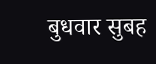बुधवार सुबह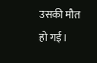उसकी मौत हो गई।